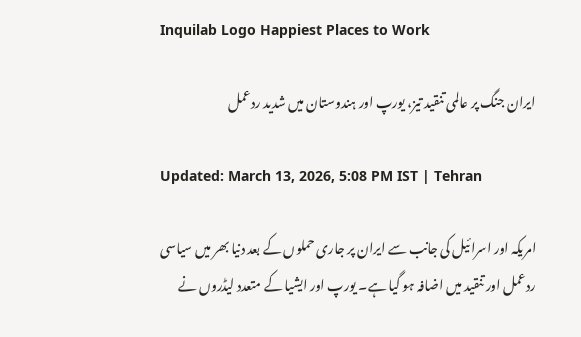Inquilab Logo Happiest Places to Work

ایران جنگ پر عالمی تنقید تیز، یورپ اور ہندوستان میں شدید ردعمل

Updated: March 13, 2026, 5:08 PM IST | Tehran

امریکہ اور اسرائیل کی جانب سے ایران پر جاری حملوں کے بعد دنیا بھر میں سیاسی ردعمل اور تنقید میں اضافہ ہو گیا ہے۔ یورپ اور ایشیا کے متعدد لیڈروں نے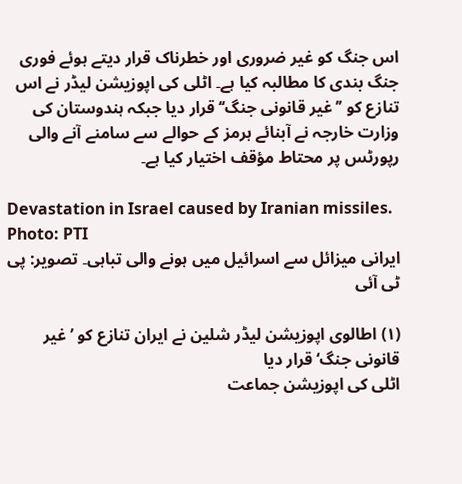اس جنگ کو غیر ضروری اور خطرناک قرار دیتے ہوئے فوری جنگ بندی کا مطالبہ کیا ہے۔ اٹلی کی اپوزیشن لیڈر نے اس تنازع کو ’’غیر قانونی جنگ‘‘ قرار دیا جبکہ ہندوستان کی وزارت خارجہ نے آبنائے ہرمز کے حوالے سے سامنے آنے والی رپورٹس پر محتاط مؤقف اختیار کیا ہے۔

Devastation in Israel caused by Iranian missiles. Photo: PTI
ایرانی میزائل سے اسرائیل میں ہونے والی تباہی۔ تصویر: پی ٹی آئی

(۱) اطالوی اپوزیشن لیڈر شلین نے ایران تنازع کو ’غیر قانونی جنگ‘ قرار دیا
اٹلی کی اپوزیشن جماعت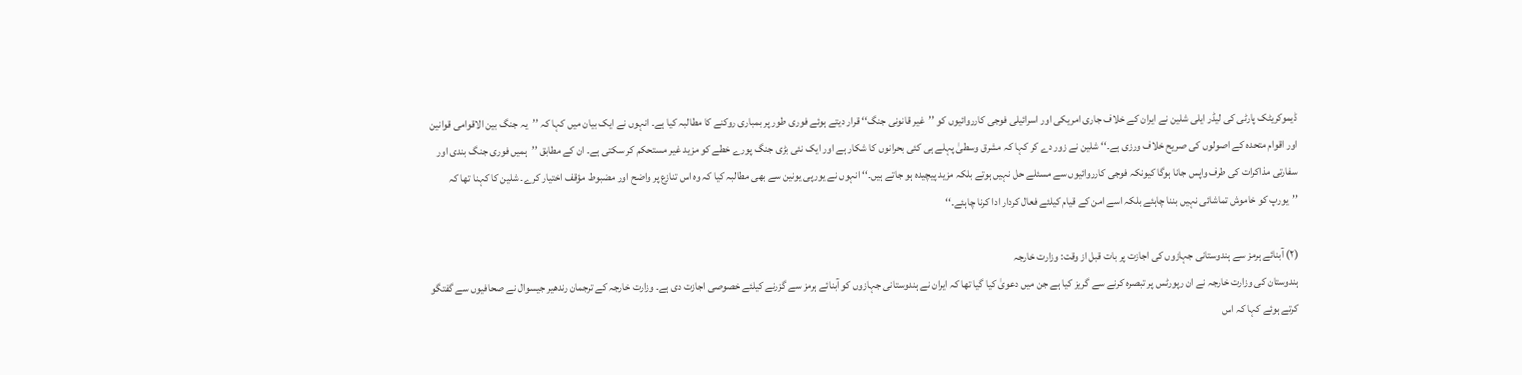ڈیموکریٹک پارٹی کی لیڈر ایلی شلین نے ایران کے خلاف جاری امریکی اور اسرائیلی فوجی کارروائیوں کو ’’غیر قانونی جنگ‘‘ قرار دیتے ہوئے فوری طور پر بمباری روکنے کا مطالبہ کیا ہے۔ انہوں نے ایک بیان میں کہا کہ ’’یہ جنگ بین الاقوامی قوانین اور اقوام متحدہ کے اصولوں کی صریح خلاف ورزی ہے۔‘‘ شلین نے زور دے کر کہا کہ مشرق وسطیٰ پہلے ہی کئی بحرانوں کا شکار ہے اور ایک نئی بڑی جنگ پورے خطے کو مزید غیر مستحکم کر سکتی ہے۔ ان کے مطابق ’’ہمیں فوری جنگ بندی اور سفارتی مذاکرات کی طرف واپس جانا ہوگا کیونکہ فوجی کارروائیوں سے مسئلے حل نہیں ہوتے بلکہ مزید پیچیدہ ہو جاتے ہیں۔‘‘ انہوں نے یورپی یونین سے بھی مطالبہ کیا کہ وہ اس تنازع پر واضح اور مضبوط مؤقف اختیار کرے۔ شلین کا کہنا تھا کہ ’’یورپ کو خاموش تماشائی نہیں بننا چاہئے بلکہ اسے امن کے قیام کیلئے فعال کردار ادا کرنا چاہئے۔‘‘

(۲) آبنائے ہرمز سے ہندوستانی جہازوں کی اجازت پر بات قبل از وقت: وزارت خارجہ
ہندوستان کی وزارت خارجہ نے ان رپورٹس پر تبصرہ کرنے سے گریز کیا ہے جن میں دعویٰ کیا گیا تھا کہ ایران نے ہندوستانی جہازوں کو آبنائے ہرمز سے گزرنے کیلئے خصوصی اجازت دی ہے۔ وزارت خارجہ کے ترجمان رندھیر جیسوال نے صحافیوں سے گفتگو کرتے ہوئے کہا کہ اس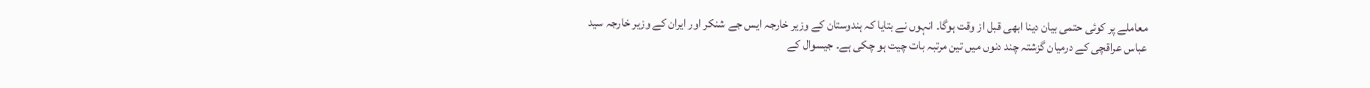معاملے پر کوئی حتمی بیان دینا ابھی قبل از وقت ہوگا۔ انہوں نے بتایا کہ ہندوستان کے وزیر خارجہ ایس جے شنکر اور ایران کے وزیر خارجہ سید عباس عراقچی کے درمیان گزشتہ چند دنوں میں تین مرتبہ بات چیت ہو چکی ہے۔ جیسوال کے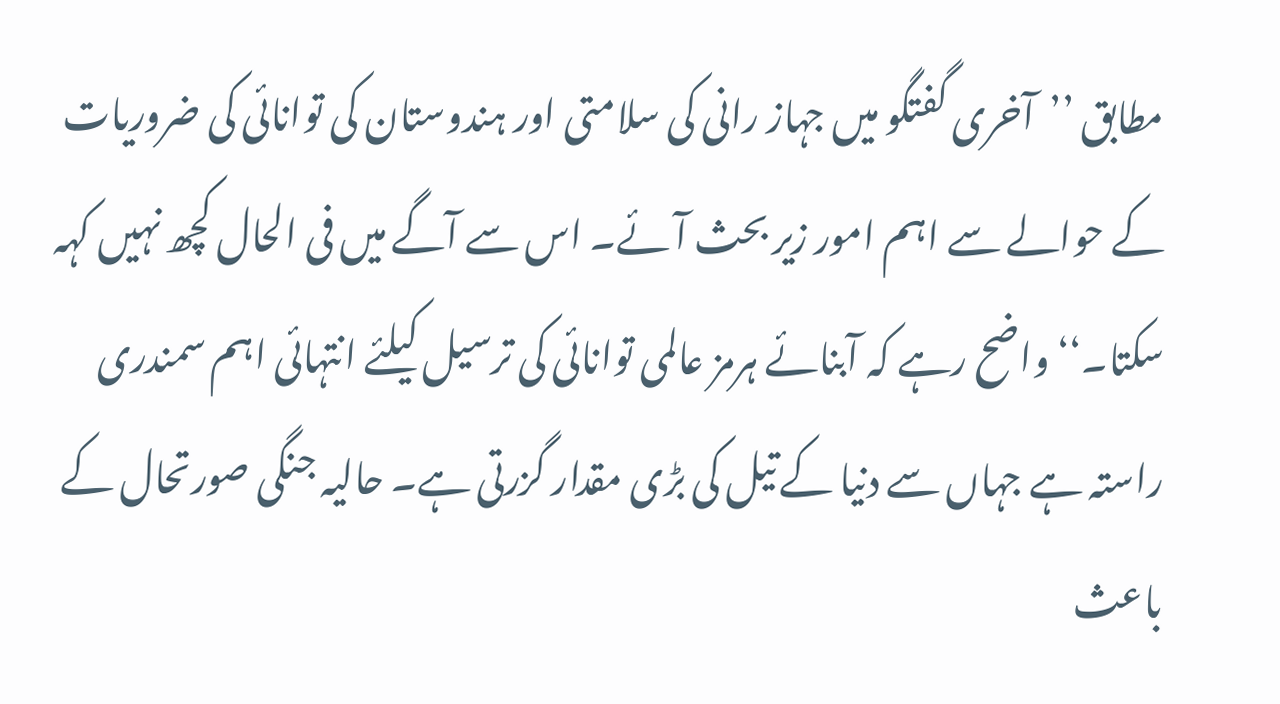مطابق ’’آخری گفتگو میں جہاز رانی کی سلامتی اور ہندوستان کی توانائی کی ضروریات کے حوالے سے اہم امور زیر بحث آئے۔ اس سے آگے میں فی الحال کچھ نہیں کہہ سکتا۔‘‘ واضح رہے کہ آبنائے ہرمز عالمی توانائی کی ترسیل کیلئے انتہائی اہم سمندری راستہ ہے جہاں سے دنیا کے تیل کی بڑی مقدار گزرتی ہے۔ حالیہ جنگی صورتحال کے باعث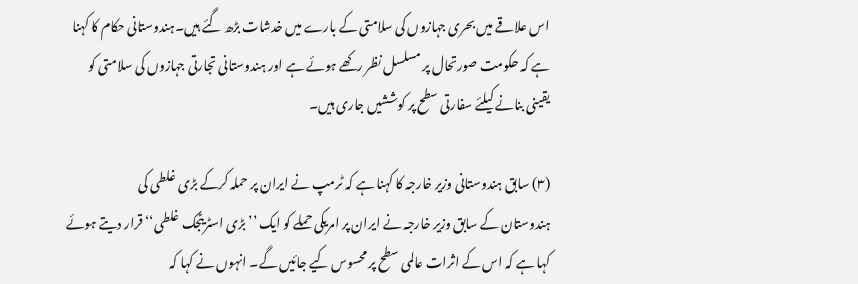اس علاقے میں بحری جہازوں کی سلامتی کے بارے میں خدشات بڑھ گئے ہیں۔ہندوستانی حکام کا کہنا ہے کہ حکومت صورتحال پر مسلسل نظر رکھے ہوئے ہے اور ہندوستانی تجارتی جہازوں کی سلامتی کو یقینی بنانے کیلئے سفارتی سطح پر کوششیں جاری ہیں۔

(۳) سابق ہندوستانی وزیر خارجہ کا کہنا ہے کہ ٹرمپ نے ایران پر حملہ کرکے بڑی غلطی کی
ہندوستان کے سابق وزیر خارجہ نے ایران پر امریکی حملے کو ایک ’’بڑی اسٹریٹجک غلطی‘‘ قرار دیتے ہوئے کہا ہے کہ اس کے اثرات عالمی سطح پر محسوس کیے جائیں گے۔ انہوں نے کہا کہ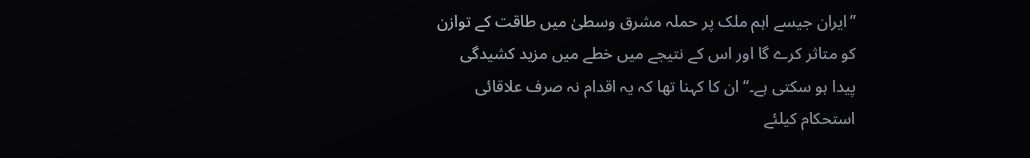’’ایران جیسے اہم ملک پر حملہ مشرق وسطیٰ میں طاقت کے توازن کو متاثر کرے گا اور اس کے نتیجے میں خطے میں مزید کشیدگی پیدا ہو سکتی ہے۔‘‘ ان کا کہنا تھا کہ یہ اقدام نہ صرف علاقائی استحکام کیلئے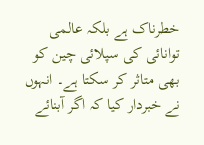خطرناک ہے بلکہ عالمی توانائی کی سپلائی چین کو بھی متاثر کر سکتا ہے۔ انہوں نے خبردار کیا کہ اگر آبنائے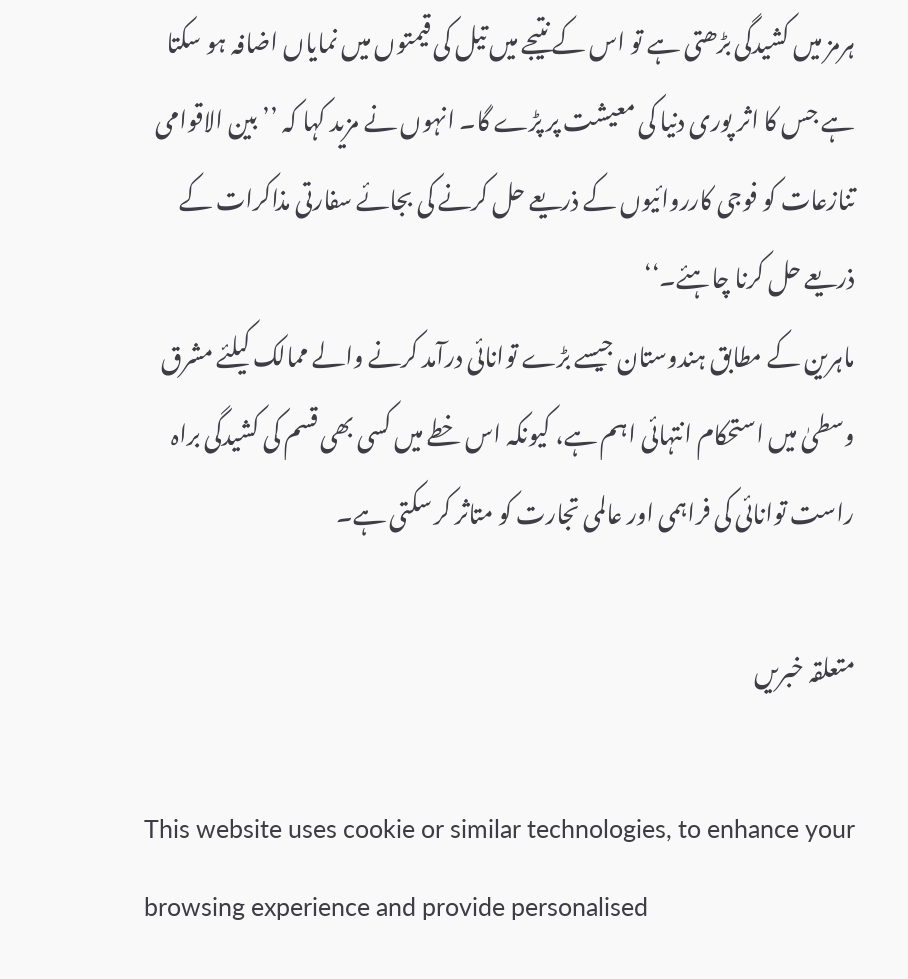ہرمز میں کشیدگی بڑھتی ہے تو اس کے نتیجے میں تیل کی قیمتوں میں نمایاں اضافہ ہو سکتا ہے جس کا اثر پوری دنیا کی معیشت پر پڑے گا۔ انہوں نے مزید کہا کہ ’’بین الاقوامی تنازعات کو فوجی کارروائیوں کے ذریعے حل کرنے کی بجائے سفارتی مذاکرات کے ذریعے حل کرنا چاہئے۔‘‘
ماہرین کے مطابق ہندوستان جیسے بڑے توانائی درآمد کرنے والے ممالک کیلئے مشرق وسطیٰ میں استحکام انتہائی اہم ہے، کیونکہ اس خطے میں کسی بھی قسم کی کشیدگی براہ راست توانائی کی فراہمی اور عالمی تجارت کو متاثر کر سکتی ہے۔

متعلقہ خبریں

This website uses cookie or similar technologies, to enhance your browsing experience and provide personalised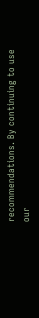recommendations. By continuing to use our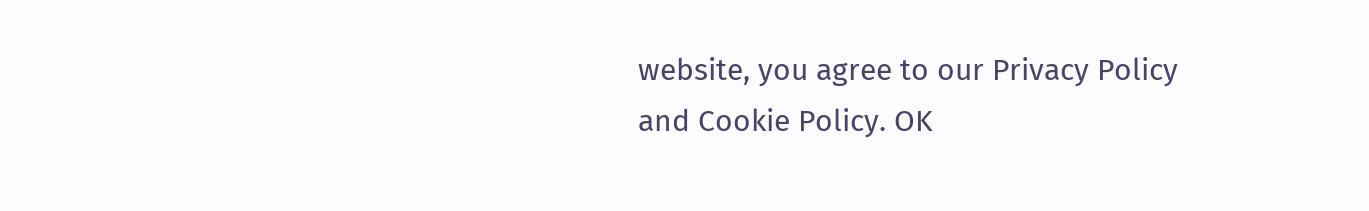website, you agree to our Privacy Policy and Cookie Policy. OK